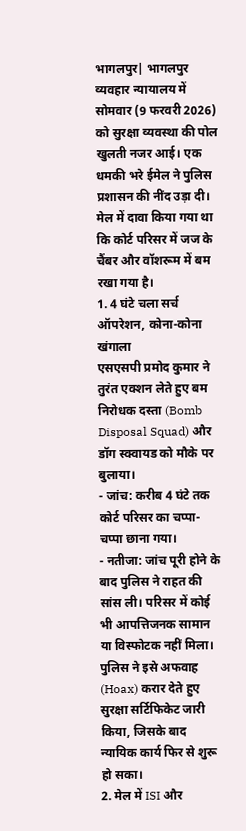भागलपुर| भागलपुर व्यवहार न्यायालय में सोमवार (9 फरवरी 2026) को सुरक्षा व्यवस्था की पोल खुलती नजर आई। एक धमकी भरे ईमेल ने पुलिस प्रशासन की नींद उड़ा दी। मेल में दावा किया गया था कि कोर्ट परिसर में जज के चैंबर और वॉशरूम में बम रखा गया है।
1. 4 घंटे चला सर्च ऑपरेशन, कोना-कोना खंगाला
एसएसपी प्रमोद कुमार ने तुरंत एक्शन लेते हुए बम निरोधक दस्ता (Bomb Disposal Squad) और डॉग स्क्वायड को मौके पर बुलाया।
- जांच: करीब 4 घंटे तक कोर्ट परिसर का चप्पा-चप्पा छाना गया।
- नतीजा: जांच पूरी होने के बाद पुलिस ने राहत की सांस ली। परिसर में कोई भी आपत्तिजनक सामान या विस्फोटक नहीं मिला। पुलिस ने इसे अफवाह (Hoax) करार देते हुए सुरक्षा सर्टिफिकेट जारी किया, जिसके बाद न्यायिक कार्य फिर से शुरू हो सका।
2. मेल में ISI और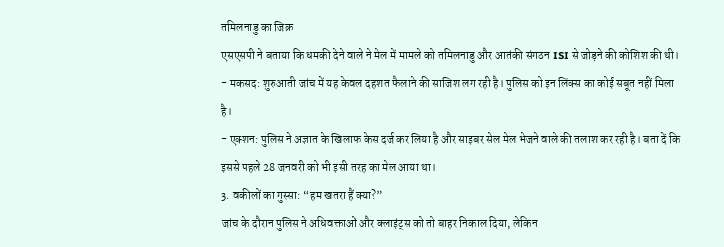तमिलनाडु का जिक्र
एसएसपी ने बताया कि धमकी देने वाले ने मेल में मामले को तमिलनाडु और आतंकी संगठन ISI से जोड़ने की कोशिश की थी।
- मकसद: शुरुआती जांच में यह केवल दहशत फैलाने की साजिश लग रही है। पुलिस को इन लिंक्स का कोई सबूत नहीं मिला है।
- एक्शन: पुलिस ने अज्ञात के खिलाफ केस दर्ज कर लिया है और साइबर सेल मेल भेजने वाले की तलाश कर रही है। बता दें कि इससे पहले 28 जनवरी को भी इसी तरह का मेल आया था।
3. वकीलों का गुस्सा: “हम खतरा हैं क्या?”
जांच के दौरान पुलिस ने अधिवक्ताओं और क्लाइंट्स को तो बाहर निकाल दिया, लेकिन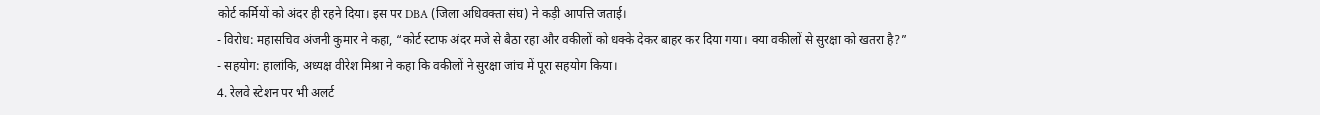कोर्ट कर्मियों को अंदर ही रहने दिया। इस पर DBA (जिला अधिवक्ता संघ) ने कड़ी आपत्ति जताई।
- विरोध: महासचिव अंजनी कुमार ने कहा, “कोर्ट स्टाफ अंदर मजे से बैठा रहा और वकीलों को धक्के देकर बाहर कर दिया गया। क्या वकीलों से सुरक्षा को खतरा है?”
- सहयोग: हालांकि, अध्यक्ष वीरेश मिश्रा ने कहा कि वकीलों ने सुरक्षा जांच में पूरा सहयोग किया।
4. रेलवे स्टेशन पर भी अलर्ट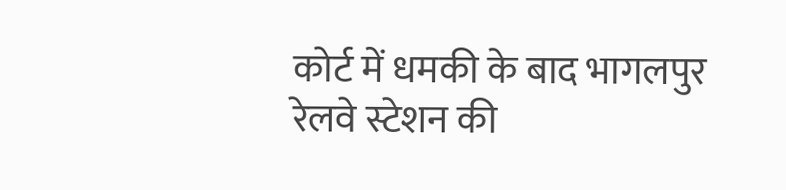कोर्ट में धमकी के बाद भागलपुर रेलवे स्टेशन की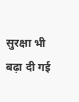सुरक्षा भी बढ़ा दी गई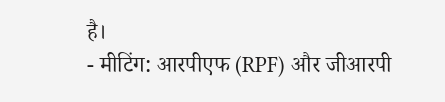है।
- मीटिंग: आरपीएफ (RPF) और जीआरपी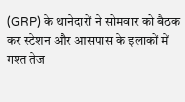(GRP) के थानेदारों ने सोमवार को बैठक कर स्टेशन और आसपास के इलाकों में गश्त तेज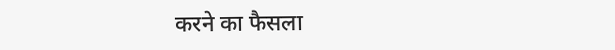करने का फैसला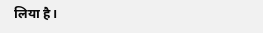लिया है।